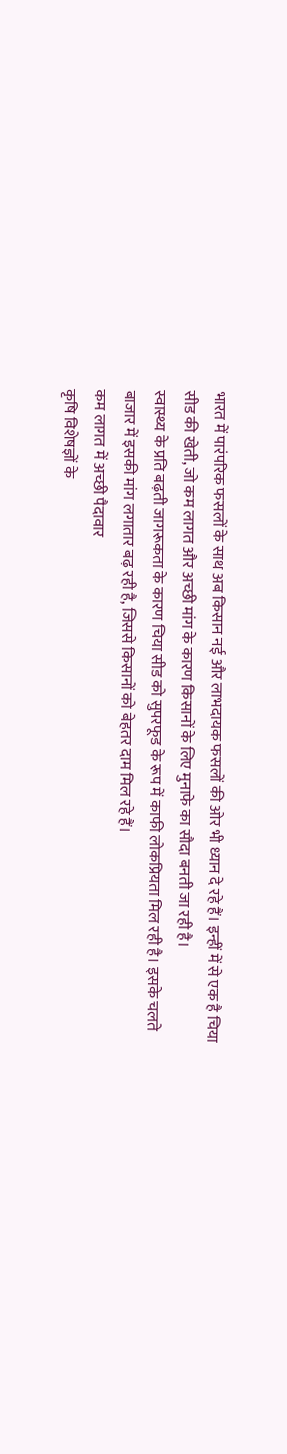भारत में पारंपरिक फसलों के साथ अब किसान नई और लाभदायक फसलों की ओर भी ध्यान दे रहे हैं। इन्हीं में से एक है चिया सीड की खेती, जो कम लागत और अच्छी मांग के कारण किसानों के लिए मुनाफे का सौदा बनती जा रही है।
स्वास्थ्य के प्रति बढ़ती जागरूकता के कारण चिया सीड को सुपरफूड के रूप में काफी लोकप्रियता मिल रही है। इसके चलते बाजार में इसकी मांग लगातार बढ़ रही है, जिससे किसानों को बेहतर दाम मिल रहे हैं।
कम लागत में अच्छी पैदावार
कृषि विशेषज्ञों के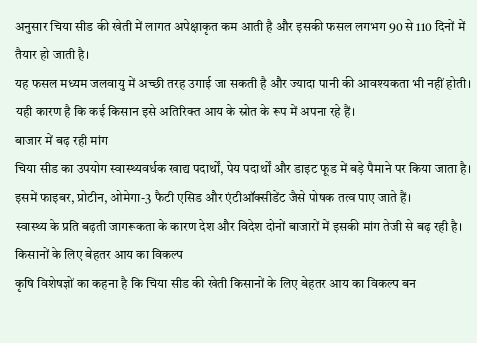अनुसार चिया सीड की खेती में लागत अपेक्षाकृत कम आती है और इसकी फसल लगभग 90 से 110 दिनों में तैयार हो जाती है।
यह फसल मध्यम जलवायु में अच्छी तरह उगाई जा सकती है और ज्यादा पानी की आवश्यकता भी नहीं होती। यही कारण है कि कई किसान इसे अतिरिक्त आय के स्रोत के रूप में अपना रहे हैं।
बाजार में बढ़ रही मांग
चिया सीड का उपयोग स्वास्थ्यवर्धक खाद्य पदार्थों, पेय पदार्थों और डाइट फूड में बड़े पैमाने पर किया जाता है। इसमें फाइबर, प्रोटीन, ओमेगा-3 फैटी एसिड और एंटीऑक्सीडेंट जैसे पोषक तत्व पाए जाते हैं।
स्वास्थ्य के प्रति बढ़ती जागरूकता के कारण देश और विदेश दोनों बाजारों में इसकी मांग तेजी से बढ़ रही है।
किसानों के लिए बेहतर आय का विकल्प
कृषि विशेषज्ञों का कहना है कि चिया सीड की खेती किसानों के लिए बेहतर आय का विकल्प बन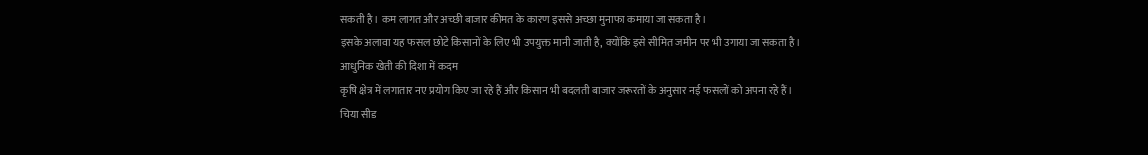सकती है। कम लागत और अच्छी बाजार कीमत के कारण इससे अच्छा मुनाफा कमाया जा सकता है।
इसके अलावा यह फसल छोटे किसानों के लिए भी उपयुक्त मानी जाती है, क्योंकि इसे सीमित जमीन पर भी उगाया जा सकता है।
आधुनिक खेती की दिशा में कदम
कृषि क्षेत्र में लगातार नए प्रयोग किए जा रहे हैं और किसान भी बदलती बाजार जरूरतों के अनुसार नई फसलों को अपना रहे हैं।
चिया सीड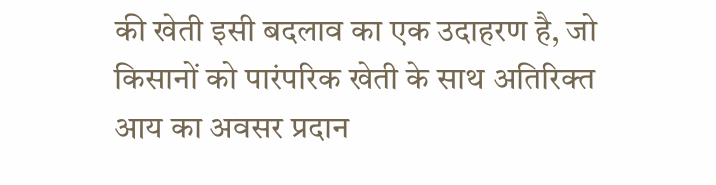की खेती इसी बदलाव का एक उदाहरण है, जो किसानों को पारंपरिक खेती के साथ अतिरिक्त आय का अवसर प्रदान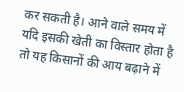कर सकती है। आने वाले समय में यदि इसकी खेती का विस्तार होता है तो यह किसानों की आय बढ़ाने में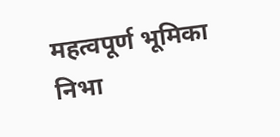महत्वपूर्ण भूमिका निभा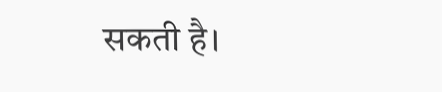सकती है।